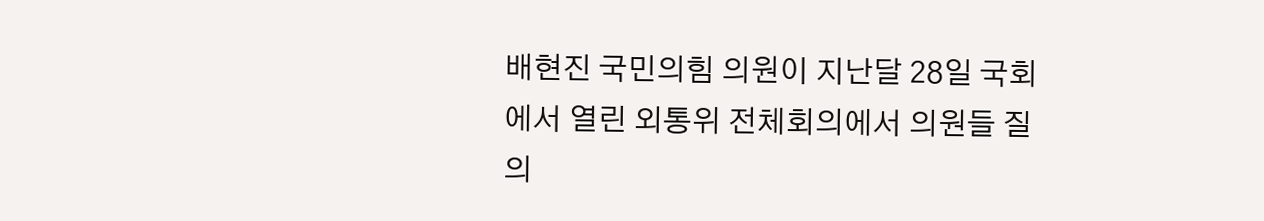배현진 국민의힘 의원이 지난달 28일 국회에서 열린 외통위 전체회의에서 의원들 질의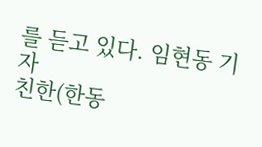를 듣고 있다. 임현동 기자
친한(한동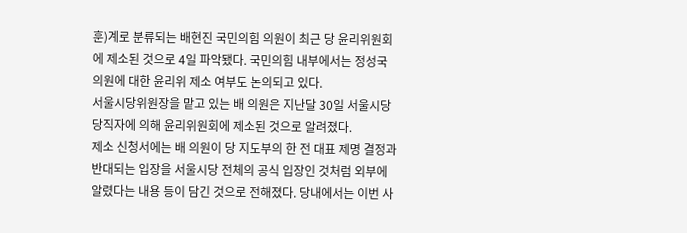훈)계로 분류되는 배현진 국민의힘 의원이 최근 당 윤리위원회에 제소된 것으로 4일 파악됐다. 국민의힘 내부에서는 정성국 의원에 대한 윤리위 제소 여부도 논의되고 있다.
서울시당위원장을 맡고 있는 배 의원은 지난달 30일 서울시당 당직자에 의해 윤리위원회에 제소된 것으로 알려졌다.
제소 신청서에는 배 의원이 당 지도부의 한 전 대표 제명 결정과 반대되는 입장을 서울시당 전체의 공식 입장인 것처럼 외부에 알렸다는 내용 등이 담긴 것으로 전해졌다. 당내에서는 이번 사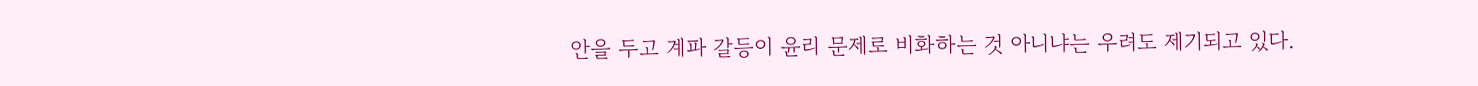안을 두고 계파 갈등이 윤리 문제로 비화하는 것 아니냐는 우려도 제기되고 있다.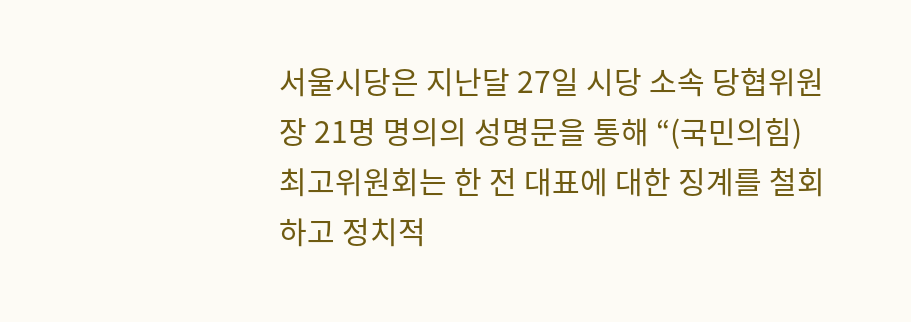서울시당은 지난달 27일 시당 소속 당협위원장 21명 명의의 성명문을 통해 “(국민의힘) 최고위원회는 한 전 대표에 대한 징계를 철회하고 정치적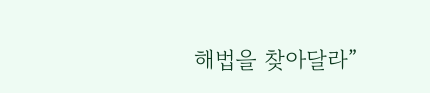해법을 찾아달라”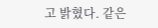고 밝혔다. 같은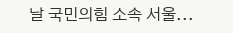날 국민의힘 소속 서울...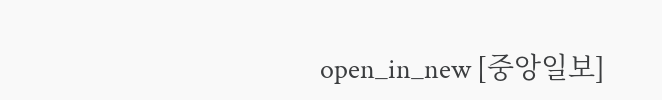open_in_new [중앙일보]